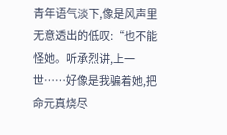青年语气淡下,像是风声里无意透出的低叹:“也不能怪她。听承烈讲,上一世……好像是我骗着她,把命元真烧尽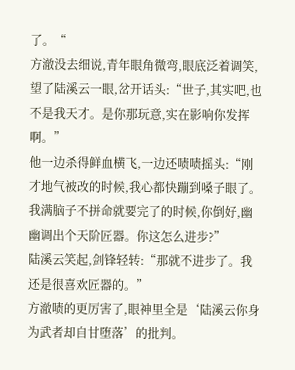了。“
方澈没去细说,青年眼角微弯,眼底泛着调笑,望了陆溪云一眼,岔开话头:“世子,其实吧,也不是我天才。是你那玩意,实在影响你发挥啊。”
他一边杀得鲜血横飞,一边还啧啧摇头:“刚才地气被改的时候,我心都快蹦到嗓子眼了。我满脑子不拼命就要完了的时候,你倒好,幽幽调出个天阶匠器。你这怎么进步?”
陆溪云笑起,剑锋轻转:“那就不进步了。我还是很喜欢匠器的。”
方澈啧的更厉害了,眼神里全是‘陆溪云你身为武者却自甘堕落’的批判。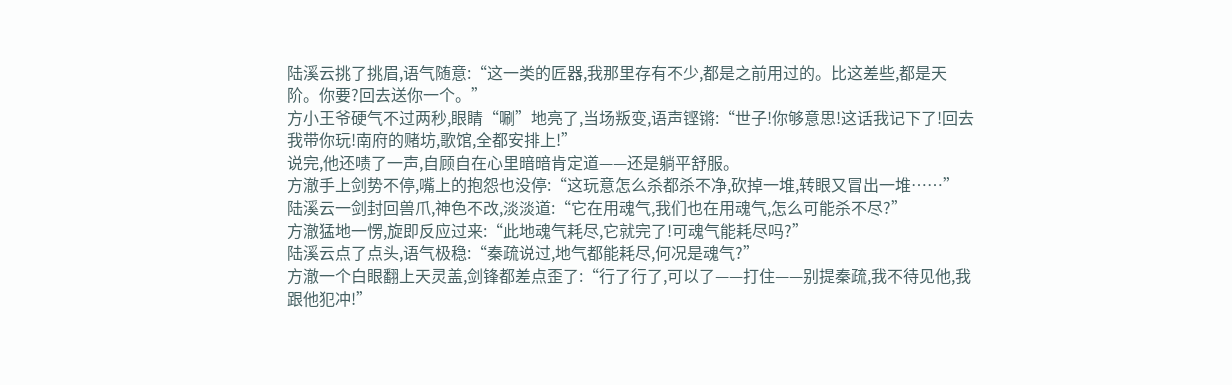陆溪云挑了挑眉,语气随意:“这一类的匠器,我那里存有不少,都是之前用过的。比这差些,都是天阶。你要?回去送你一个。”
方小王爷硬气不过两秒,眼睛“唰”地亮了,当场叛变,语声铿锵:“世子!你够意思!这话我记下了!回去我带你玩!南府的赌坊,歌馆,全都安排上!”
说完,他还啧了一声,自顾自在心里暗暗肯定道——还是躺平舒服。
方澈手上剑势不停,嘴上的抱怨也没停:“这玩意怎么杀都杀不净,砍掉一堆,转眼又冒出一堆……”
陆溪云一剑封回兽爪,神色不改,淡淡道:“它在用魂气,我们也在用魂气,怎么可能杀不尽?”
方澈猛地一愣,旋即反应过来:“此地魂气耗尽,它就完了!可魂气能耗尽吗?”
陆溪云点了点头,语气极稳:“秦疏说过,地气都能耗尽,何况是魂气?”
方澈一个白眼翻上天灵盖,剑锋都差点歪了:“行了行了,可以了——打住——别提秦疏,我不待见他,我跟他犯冲!”